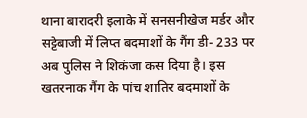थाना बारादरी इलाके में सनसनीखेज मर्डर और सट्टेबाजी में लिप्त बदमाशों के गैंग डी- 233 पर अब पुलिस ने शिकंजा कस दिया है। इस खतरनाक गैंग के पांच शातिर बदमाशों के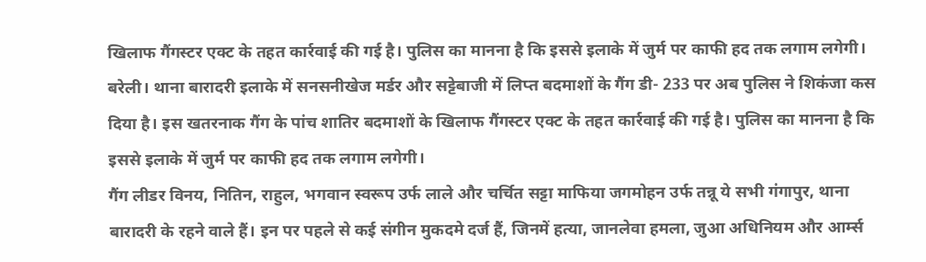खिलाफ गैंगस्टर एक्ट के तहत कार्रवाई की गई है। पुलिस का मानना है कि इससे इलाके में जुर्म पर काफी हद तक लगाम लगेगी।
बरेली। थाना बारादरी इलाके में सनसनीखेज मर्डर और सट्टेबाजी में लिप्त बदमाशों के गैंग डी- 233 पर अब पुलिस ने शिकंजा कस दिया है। इस खतरनाक गैंग के पांच शातिर बदमाशों के खिलाफ गैंगस्टर एक्ट के तहत कार्रवाई की गई है। पुलिस का मानना है कि इससे इलाके में जुर्म पर काफी हद तक लगाम लगेगी।
गैंग लीडर विनय, नितिन, राहुल, भगवान स्वरूप उर्फ लाले और चर्चित सट्टा माफिया जगमोहन उर्फ तन्नू ये सभी गंगापुर, थाना बारादरी के रहने वाले हैं। इन पर पहले से कई संगीन मुकदमे दर्ज हैं, जिनमें हत्या, जानलेवा हमला, जुआ अधिनियम और आर्म्स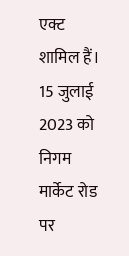एक्ट शामिल हैं।
15 जुलाई 2023 को निगम मार्केट रोड पर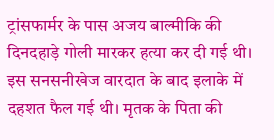ट्रांसफार्मर के पास अजय बाल्मीकि की दिनदहाड़े गोली मारकर हत्या कर दी गई थी। इस सनसनीखेज वारदात के बाद इलाके में दहशत फैल गई थी। मृतक के पिता की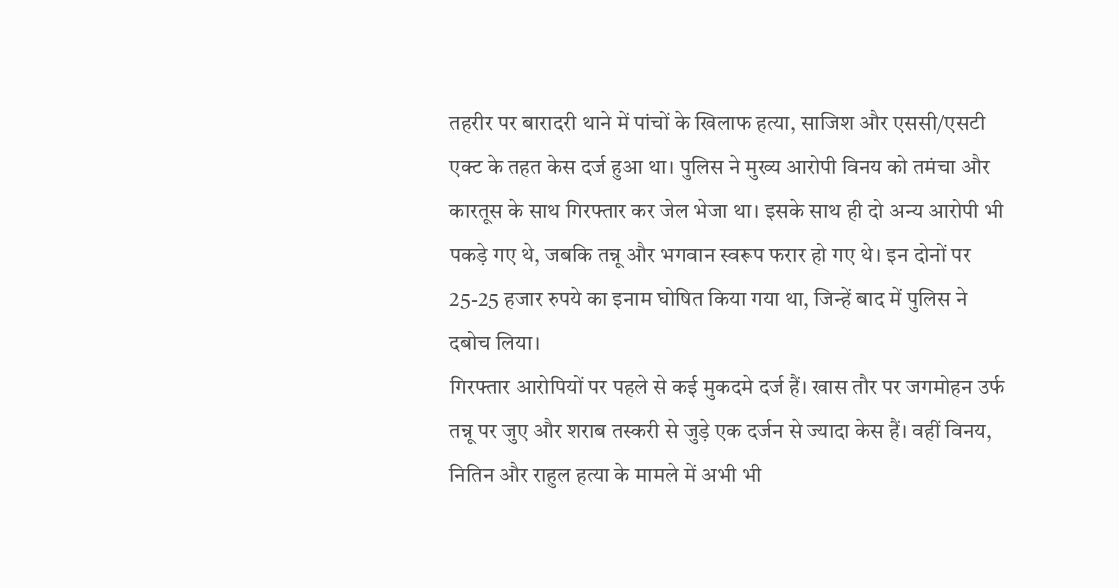तहरीर पर बारादरी थाने में पांचों के खिलाफ हत्या, साजिश और एससी/एसटी एक्ट के तहत केस दर्ज हुआ था। पुलिस ने मुख्य आरोपी विनय को तमंचा और कारतूस के साथ गिरफ्तार कर जेल भेजा था। इसके साथ ही दो अन्य आरोपी भी पकड़े गए थे, जबकि तन्नू और भगवान स्वरूप फरार हो गए थे। इन दोनों पर 25-25 हजार रुपये का इनाम घोषित किया गया था, जिन्हें बाद में पुलिस ने दबोच लिया।
गिरफ्तार आरोपियों पर पहले से कई मुकदमे दर्ज हैं। खास तौर पर जगमोहन उर्फ तन्नू पर जुए और शराब तस्करी से जुड़े एक दर्जन से ज्यादा केस हैं। वहीं विनय, नितिन और राहुल हत्या के मामले में अभी भी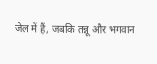जेल में हैं, जबकि तन्नू और भगवान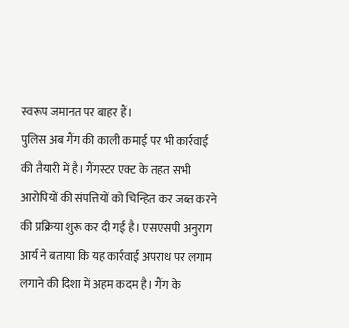स्वरूप जमानत पर बाहर हैं।
पुलिस अब गैंग की काली कमाई पर भी कार्रवाई की तैयारी में है। गैंगस्टर एक्ट के तहत सभी आरोपियों की संपत्तियों को चिन्हित कर जब्त करने की प्रक्रिया शुरू कर दी गई है। एसएसपी अनुराग आर्य ने बताया कि यह कार्रवाई अपराध पर लगाम लगाने की दिशा में अहम कदम है। गैंग के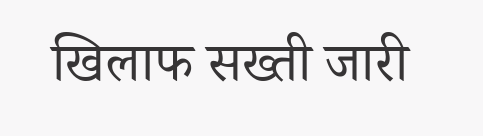खिलाफ सख्ती जारी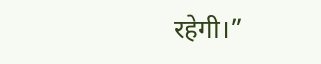रहेगी।”